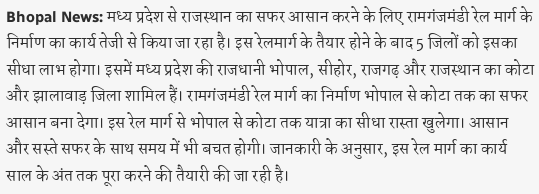Bhopal News: मध्य प्रदेश से राजस्थान का सफर आसान करने के लिए रामगंजमंडी रेल मार्ग के निर्माण का कार्य तेजी से किया जा रहा है। इस रेलमार्ग के तैयार होने के बाद 5 जिलों को इसका सीधा लाभ होगा। इसमें मध्य प्रदेश की राजधानी भोपाल, सीहोर, राजगढ़ और राजस्थान का कोटा और झालावाड़ जिला शामिल हैं। रामगंजमंडी रेल मार्ग का निर्माण भोपाल से कोटा तक का सफर आसान बना देगा। इस रेल मार्ग से भोपाल से कोटा तक यात्रा का सीधा रास्ता खुलेगा। आसान और सस्ते सफर के साथ समय में भी बचत होगी। जानकारी के अनुसार, इस रेल मार्ग का कार्य साल के अंत तक पूरा करने की तैयारी की जा रही है।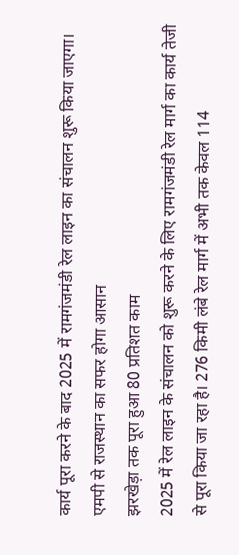कार्य पूरा करने के बाद 2025 में रामगंजमंडी रेल लाइन का संचालन शुरू किया जाएगा।
एमपी से राजस्थान का सफर होगा आसान
झरखेड़ा तक पूरा हुआ 80 प्रतिशत काम
2025 में रेल लाइन के संचालन को शुरू करने के लिए रामगंजमंडी रेल मार्ग का कार्य तेजी से पूरा किया जा रहा है। 276 किमी लंबे रेल मार्ग में अभी तक केवल 114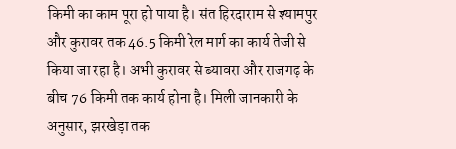किमी का काम पूरा हो पाया है। संत हिरदाराम से श्यामपुर और कुरावर तक 46.5 किमी रेल मार्ग का कार्य तेजी से किया जा रहा है। अभी कुरावर से ब्यावरा और राजगढ़ के बीच 76 किमी तक कार्य होना है। मिली जानकारी के अनुसार, झरखेड़ा तक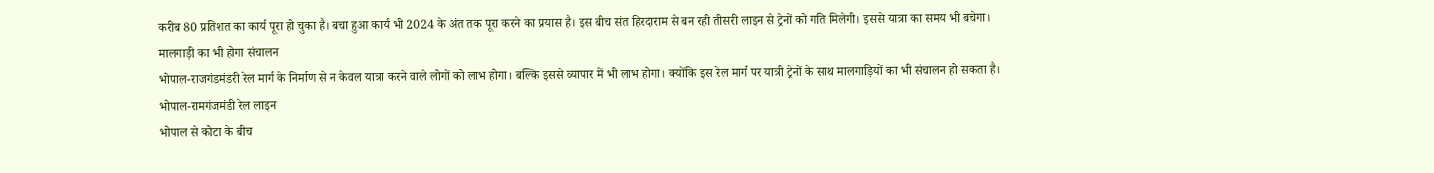करीब 80 प्रतिशत का कार्य पूरा हो चुका है। बचा हुआ कार्य भी 2024 के अंत तक पूरा करने का प्रयास है। इस बीच संत हिरदाराम से बन रही तीसरी लाइन से ट्रेनों को गति मिलेगी। इससे यात्रा का समय भी बचेगा।
मालगाड़ी का भी होगा संचालन
भोपाल-राजगंडमंडरी रेल मार्ग के निर्माण से न केवल यात्रा करने वाले लोगों को लाभ होगा। बल्कि इससे व्यापार में भी लाभ होगा। क्योंकि इस रेल मार्ग पर यात्री ट्रेनों के साथ मालगाड़ियों का भी संचालन हो सकता है।
भोपाल-रामगंजमंडी रेल लाइन
भोपाल से कोटा के बीच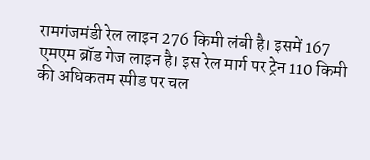रामगंजमंडी रेल लाइन 276 किमी लंबी है। इसमें 167 एमएम ब्रॉड गेज लाइन है। इस रेल मार्ग पर ट्रेन 110 किमी की अधिकतम स्पीड पर चल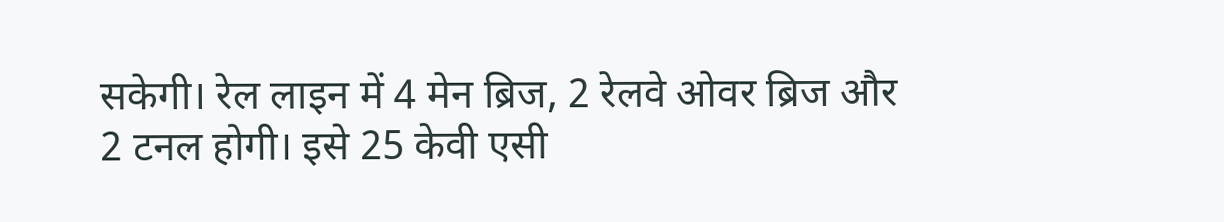सकेगी। रेल लाइन में 4 मेन ब्रिज, 2 रेलवे ओवर ब्रिज और 2 टनल होगी। इसे 25 केवी एसी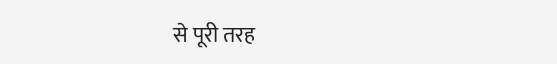से पूरी तरह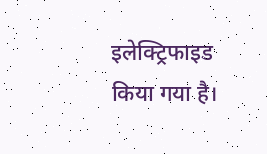इलेक्ट्रिफाइड किया गया है।